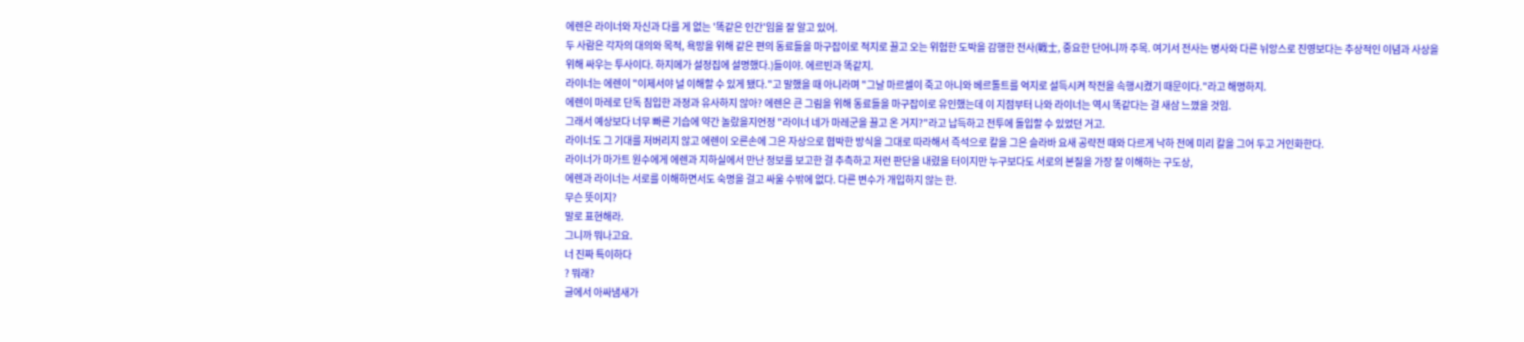에렌은 라이너와 자신과 다를 게 없는 '똑같은 인간'임을 잘 알고 있어.
두 사람은 각자의 대의와 목적, 욕망을 위해 같은 편의 동료들을 마구잡이로 적지로 끌고 오는 위험한 도박을 감행한 전사(戦士, 중요한 단어니까 주목. 여기서 전사는 병사와 다른 뉘앙스로 진영보다는 추상적인 이념과 사상을 위해 싸우는 투사이다. 하지메가 설정집에 설명했다.)들이야. 에르빈과 똑같지.
라이너는 에렌이 "이제서야 널 이해할 수 있게 됐다."고 말했을 때 아니라며 "그날 마르셀이 죽고 아니와 베르톨트를 억지로 설득시켜 작전을 속행시켰기 때문이다."라고 해명하지.
에렌이 마레로 단독 침입한 과정과 유사하지 않아? 에렌은 큰 그림을 위해 동료들을 마구잡이로 유인했는데 이 지점부터 나와 라이너는 역시 똑같다는 걸 새삼 느꼈을 것임.
그래서 예상보다 너무 빠른 기습에 약간 놀랐을지언정 "라이너 네가 마레군을 끌고 온 거지?"라고 납득하고 전투에 돌입할 수 있었던 거고.
라이너도 그 기대를 저버리지 않고 에렌이 오른손에 그은 자상으로 협박한 방식을 그대로 따라해서 즉석으로 칼을 그은 슬라바 요새 공략전 때와 다르게 낙하 전에 미리 칼을 그어 두고 거인화한다.
라이너가 마가트 원수에게 에렌과 지하실에서 만난 정보를 보고한 걸 추측하고 저런 판단을 내렸을 터이지만 누구보다도 서로의 본질을 가장 잘 이해하는 구도상,
에렌과 라이너는 서로를 이해하면서도 숙명을 걸고 싸울 수밖에 없다. 다른 변수가 개입하지 않는 한.
무슨 뜻이지?
말로 표현해라.
그니까 뭐나고요.
너 진짜 특이하다
? 뭐래?
글에서 아싸냄새가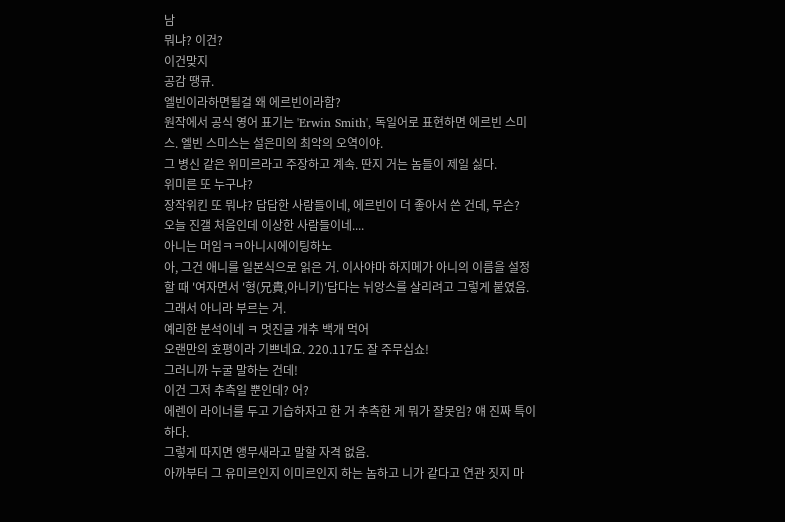남
뭐냐? 이건?
이건맞지
공감 땡큐.
엘빈이라하면될걸 왜 에르빈이라함?
원작에서 공식 영어 표기는 'Erwin Smith', 독일어로 표현하면 에르빈 스미스. 엘빈 스미스는 설은미의 최악의 오역이야.
그 병신 같은 위미르라고 주장하고 계속. 딴지 거는 놈들이 제일 싫다.
위미른 또 누구냐?
장작위킨 또 뭐냐? 답답한 사람들이네, 에르빈이 더 좋아서 쓴 건데, 무슨?
오늘 진갤 처음인데 이상한 사람들이네....
아니는 머임ㅋㅋ아니시에이팅하노
아, 그건 애니를 일본식으로 읽은 거. 이사야마 하지메가 아니의 이름을 설정할 때 '여자면서 '형(兄貴,아니키)'답다는 뉘앙스를 살리려고 그렇게 붙였음. 그래서 아니라 부르는 거.
예리한 분석이네 ㅋ 멋진글 개추 백개 먹어
오랜만의 호평이라 기쁘네요. 220.117도 잘 주무십쇼!
그러니까 누굴 말하는 건데!
이건 그저 추측일 뿐인데? 어?
에렌이 라이너를 두고 기습하자고 한 거 추측한 게 뭐가 쟐못임? 얘 진짜 특이하다.
그렇게 따지면 앵무새라고 말할 자격 없음.
아까부터 그 유미르인지 이미르인지 하는 놈하고 니가 같다고 연관 짓지 마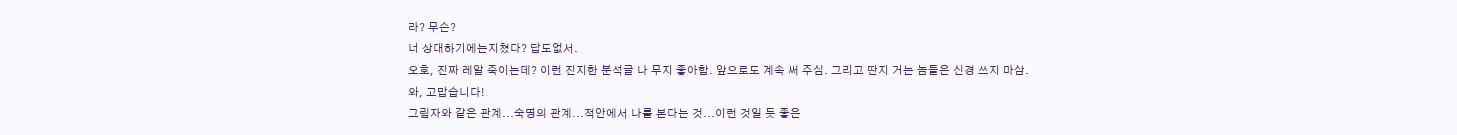라? 무슨?
너 상대하기에는지쳤다? 답도없서.
오호, 진짜 레알 죽이는데? 이런 진지한 분석글 나 무지 좋아함. 앞으로도 계속 써 주심. 그리고 딴지 거는 놈들은 신경 쓰지 마삼.
와, 고맙습니다!
그림자와 같은 관계...숙명의 관계...적안에서 나를 본다는 것...이런 것일 듯 좋은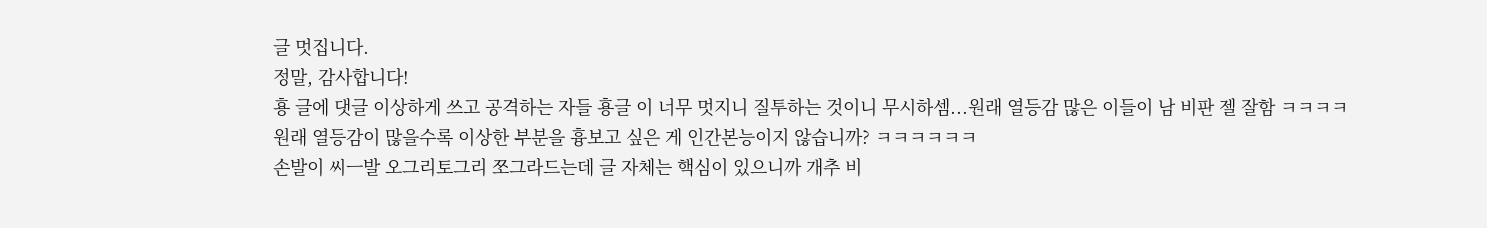글 멋집니다.
정말, 감사합니다!
횽 글에 댓글 이상하게 쓰고 공격하는 자들 횽글 이 너무 멋지니 질투하는 것이니 무시하셈...원래 열등감 많은 이들이 남 비판 젤 잘함 ㅋㅋㅋㅋ
원래 열등감이 많을수록 이상한 부분을 흉보고 싶은 게 인간본능이지 않습니까? ㅋㅋㅋㅋㅋㅋ
손발이 씨ㅡ발 오그리토그리 쪼그라드는데 글 자체는 핵심이 있으니까 개추 비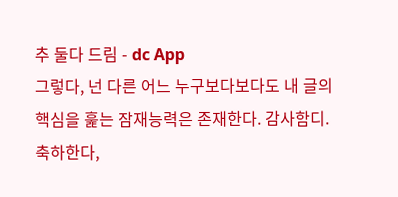추 둘다 드림 - dc App
그렇다, 넌 다른 어느 누구보다보다도 내 글의 핵심을 훑는 잠재능력은 존재한다. 감사함디.
축하한다,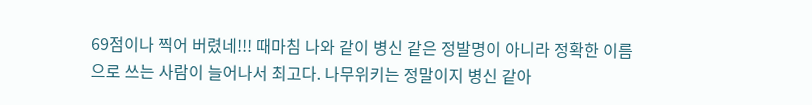69점이나 찍어 버렸네!!! 때마침 나와 같이 병신 같은 정발명이 아니라 정확한 이름으로 쓰는 사람이 늘어나서 최고다. 나무위키는 정말이지 병신 같아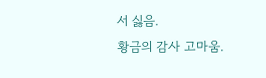서 싫음.
황금의 감사 고마움.